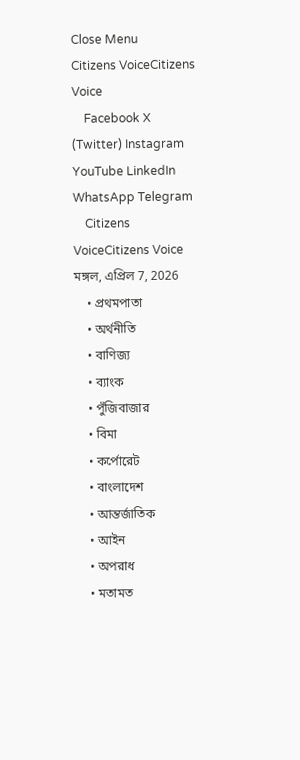Close Menu
Citizens VoiceCitizens Voice
    Facebook X (Twitter) Instagram YouTube LinkedIn WhatsApp Telegram
    Citizens VoiceCitizens Voice মঙ্গল, এপ্রিল 7, 2026
    • প্রথমপাতা
    • অর্থনীতি
    • বাণিজ্য
    • ব্যাংক
    • পুঁজিবাজার
    • বিমা
    • কর্পোরেট
    • বাংলাদেশ
    • আন্তর্জাতিক
    • আইন
    • অপরাধ
    • মতামত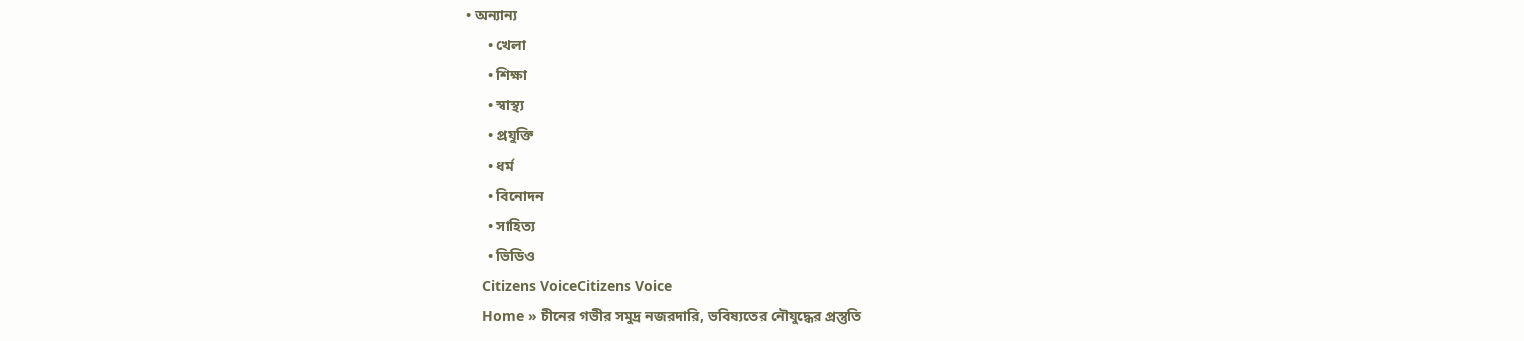• অন্যান্য
      • খেলা
      • শিক্ষা
      • স্বাস্থ্য
      • প্রযুক্তি
      • ধর্ম
      • বিনোদন
      • সাহিত্য
      • ভিডিও
    Citizens VoiceCitizens Voice
    Home » চীনের গভীর সমুদ্র নজরদারি, ভবিষ্যতের নৌযুদ্ধের প্রস্তুতি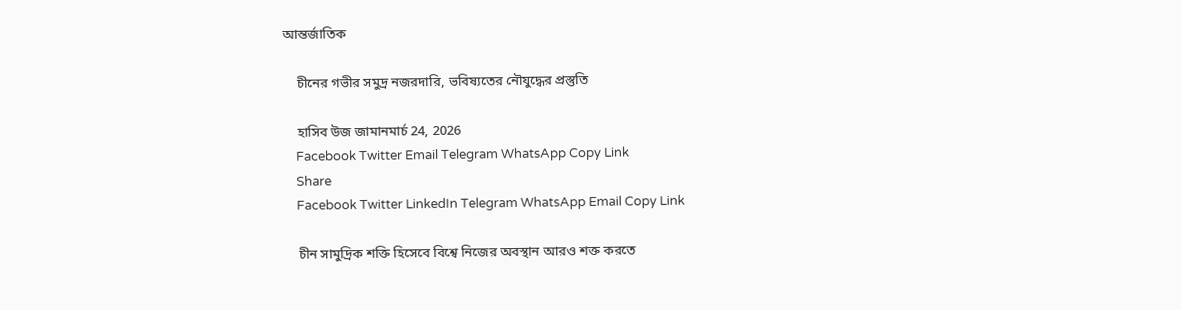আন্তর্জাতিক

    চীনের গভীর সমুদ্র নজরদারি, ভবিষ্যতের নৌযুদ্ধের প্রস্তুতি

    হাসিব উজ জামানমার্চ 24, 2026
    Facebook Twitter Email Telegram WhatsApp Copy Link
    Share
    Facebook Twitter LinkedIn Telegram WhatsApp Email Copy Link

    চীন সামুদ্রিক শক্তি হিসেবে বিশ্বে নিজের অবস্থান আরও শক্ত করতে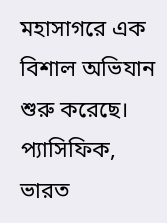মহাসাগরে এক বিশাল অভিযান শুরু করেছে। প্যাসিফিক, ভারত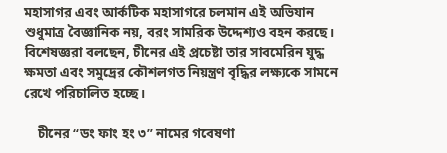মহাসাগর এবং আর্কটিক মহাসাগরে চলমান এই অভিযান শুধুমাত্র বৈজ্ঞানিক নয়, বরং সামরিক উদ্দেশ্যও বহন করছে। বিশেষজ্ঞরা বলছেন, চীনের এই প্রচেষ্টা তার সাবমেরিন যুদ্ধ ক্ষমতা এবং সমুদ্রের কৌশলগত নিয়ন্ত্রণ বৃদ্ধির লক্ষ্যকে সামনে রেখে পরিচালিত হচ্ছে।

    চীনের “ডং ফাং হং ৩” নামের গবেষণা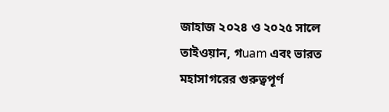জাহাজ ২০২৪ ও ২০২৫ সালে তাইওয়ান, গuam এবং ভারত মহাসাগরের গুরুত্বপূর্ণ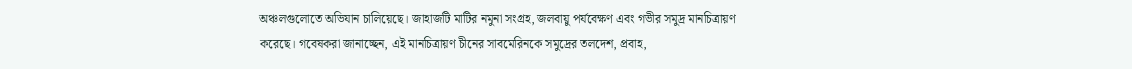অঞ্চলগুলোতে অভিযান চালিয়েছে। জাহাজটি মাটির নমুনা সংগ্রহ, জলবায়ু পর্যবেক্ষণ এবং গভীর সমুদ্র মানচিত্রায়ণ করেছে। গবেষকরা জানাচ্ছেন, এই মানচিত্রায়ণ চীনের সাবমেরিনকে সমুদ্রের তলদেশ, প্রবাহ,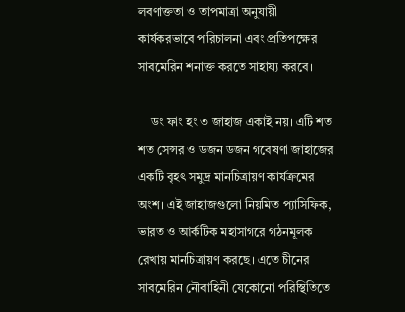লবণাক্ততা ও তাপমাত্রা অনুযায়ী কার্যকরভাবে পরিচালনা এবং প্রতিপক্ষের সাবমেরিন শনাক্ত করতে সাহায্য করবে।

    ডং ফাং হং ৩ জাহাজ একাই নয়। এটি শত শত সেন্সর ও ডজন ডজন গবেষণা জাহাজের একটি বৃহৎ সমুদ্র মানচিত্রায়ণ কার্যক্রমের অংশ। এই জাহাজগুলো নিয়মিত প্যাসিফিক, ভারত ও আর্কটিক মহাসাগরে গঠনমূলক রেখায় মানচিত্রায়ণ করছে। এতে চীনের সাবমেরিন নৌবাহিনী যেকোনো পরিস্থিতিতে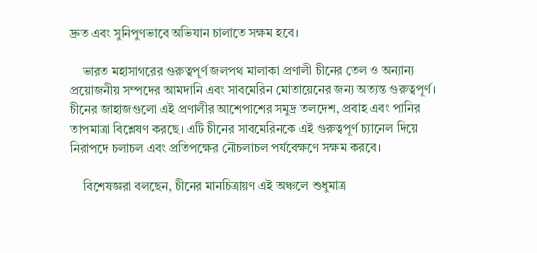দ্রুত এবং সুনিপুণভাবে অভিযান চালাতে সক্ষম হবে।

    ভারত মহাসাগরের গুরুত্বপূর্ণ জলপথ মালাকা প্রণালী চীনের তেল ও অন্যান্য প্রয়োজনীয় সম্পদের আমদানি এবং সাবমেরিন মোতায়েনের জন্য অত্যন্ত গুরুত্বপূর্ণ। চীনের জাহাজগুলো এই প্রণালীর আশেপাশের সমুদ্র তলদেশ, প্রবাহ এবং পানির তাপমাত্রা বিশ্লেষণ করছে। এটি চীনের সাবমেরিনকে এই গুরুত্বপূর্ণ চ্যানেল দিয়ে নিরাপদে চলাচল এবং প্রতিপক্ষের নৌচলাচল পর্যবেক্ষণে সক্ষম করবে।

    বিশেষজ্ঞরা বলছেন, চীনের মানচিত্রায়ণ এই অঞ্চলে শুধুমাত্র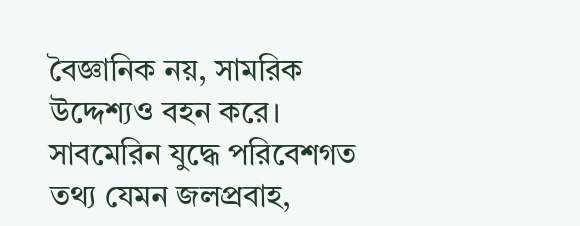বৈজ্ঞানিক নয়, সামরিক উদ্দেশ্যও বহন করে। সাবমেরিন যুদ্ধে পরিবেশগত তথ্য যেমন জলপ্রবাহ,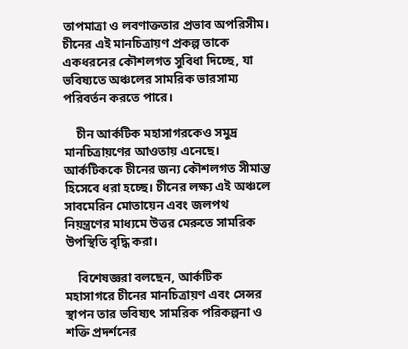তাপমাত্রা ও লবণাক্ততার প্রভাব অপরিসীম। চীনের এই মানচিত্রায়ণ প্রকল্প তাকে একধরনের কৌশলগত সুবিধা দিচ্ছে, যা ভবিষ্যতে অঞ্চলের সামরিক ভারসাম্য পরিবর্তন করতে পারে।

    চীন আর্কটিক মহাসাগরকেও সমুদ্র মানচিত্রায়ণের আওতায় এনেছে। আর্কটিককে চীনের জন্য কৌশলগত সীমান্ত হিসেবে ধরা হচ্ছে। চীনের লক্ষ্য এই অঞ্চলে সাবমেরিন মোতায়েন এবং জলপথ নিয়ন্ত্রণের মাধ্যমে উত্তর মেরুতে সামরিক উপস্থিতি বৃদ্ধি করা।

    বিশেষজ্ঞরা বলছেন, আর্কটিক মহাসাগরে চীনের মানচিত্রায়ণ এবং সেন্সর স্থাপন তার ভবিষ্যৎ সামরিক পরিকল্পনা ও শক্তি প্রদর্শনের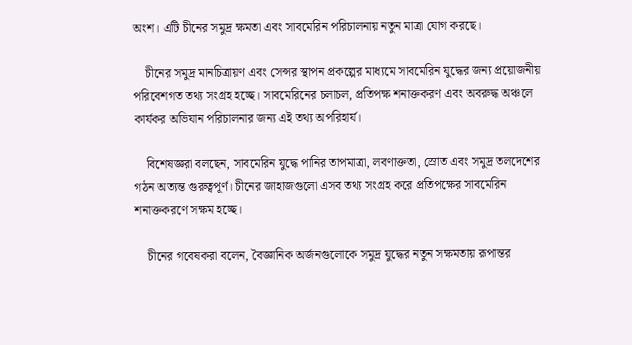অংশ। এটি চীনের সমুদ্র ক্ষমতা এবং সাবমেরিন পরিচালনায় নতুন মাত্রা যোগ করছে।

    চীনের সমুদ্র মানচিত্রায়ণ এবং সেন্সর স্থাপন প্রকল্পের মাধ্যমে সাবমেরিন যুদ্ধের জন্য প্রয়োজনীয় পরিবেশগত তথ্য সংগ্রহ হচ্ছে। সাবমেরিনের চলাচল, প্রতিপক্ষ শনাক্তকরণ এবং অবরুদ্ধ অঞ্চলে কার্যকর অভিযান পরিচালনার জন্য এই তথ্য অপরিহার্য।

    বিশেষজ্ঞরা বলছেন, সাবমেরিন যুদ্ধে পানির তাপমাত্রা, লবণাক্ততা, স্রোত এবং সমুদ্র তলদেশের গঠন অত্যন্ত গুরুত্বপূর্ণ। চীনের জাহাজগুলো এসব তথ্য সংগ্রহ করে প্রতিপক্ষের সাবমেরিন শনাক্তকরণে সক্ষম হচ্ছে।

    চীনের গবেষকরা বলেন, বৈজ্ঞানিক অর্জনগুলোকে সমুদ্র যুদ্ধের নতুন সক্ষমতায় রূপান্তর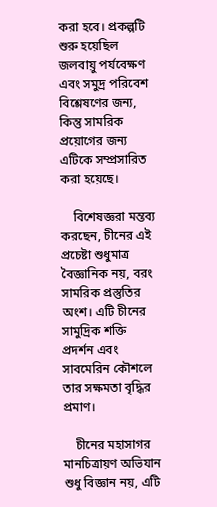করা হবে। প্রকল্পটি শুরু হয়েছিল জলবায়ু পর্যবেক্ষণ এবং সমুদ্র পরিবেশ বিশ্লেষণের জন্য, কিন্তু সামরিক প্রয়োগের জন্য এটিকে সম্প্রসারিত করা হয়েছে।

    বিশেষজ্ঞরা মন্তব্য করছেন, চীনের এই প্রচেষ্টা শুধুমাত্র বৈজ্ঞানিক নয়, বরং সামরিক প্রস্তুতির অংশ। এটি চীনের সামুদ্রিক শক্তি প্রদর্শন এবং সাবমেরিন কৌশলে তার সক্ষমতা বৃদ্ধির প্রমাণ।

    চীনের মহাসাগর মানচিত্রায়ণ অভিযান শুধু বিজ্ঞান নয়, এটি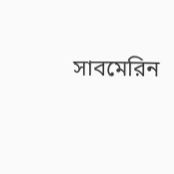সাবমেরিন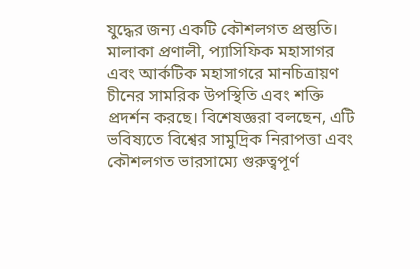যুদ্ধের জন্য একটি কৌশলগত প্রস্তুতি। মালাকা প্রণালী, প্যাসিফিক মহাসাগর এবং আর্কটিক মহাসাগরে মানচিত্রায়ণ চীনের সামরিক উপস্থিতি এবং শক্তি প্রদর্শন করছে। বিশেষজ্ঞরা বলছেন, এটি ভবিষ্যতে বিশ্বের সামুদ্রিক নিরাপত্তা এবং কৌশলগত ভারসাম্যে গুরুত্বপূর্ণ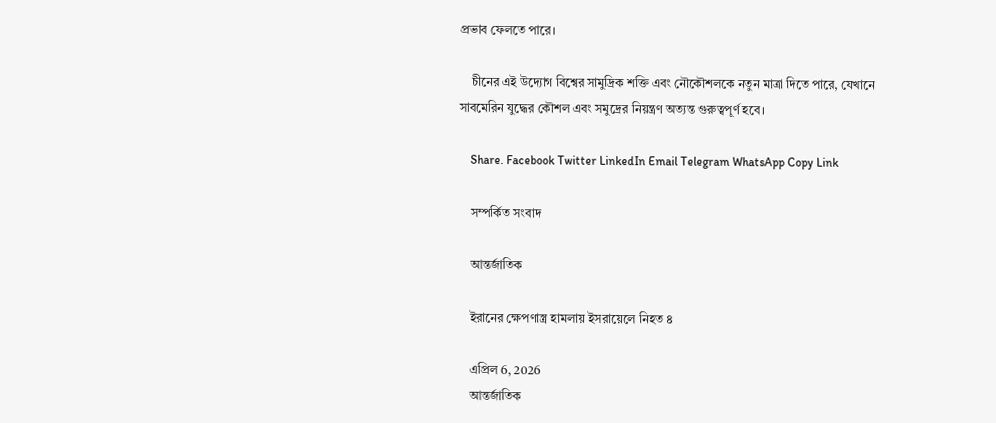প্রভাব ফেলতে পারে।

    চীনের এই উদ্যোগ বিশ্বের সামুদ্রিক শক্তি এবং নৌকৌশলকে নতুন মাত্রা দিতে পারে, যেখানে সাবমেরিন যুদ্ধের কৌশল এবং সমুদ্রের নিয়ন্ত্রণ অত্যন্ত গুরুত্বপূর্ণ হবে।

    Share. Facebook Twitter LinkedIn Email Telegram WhatsApp Copy Link

    সম্পর্কিত সংবাদ

    আন্তর্জাতিক

    ইরানের ক্ষেপণাস্ত্র হামলায় ইসরায়েলে নিহত ৪

    এপ্রিল 6, 2026
    আন্তর্জাতিক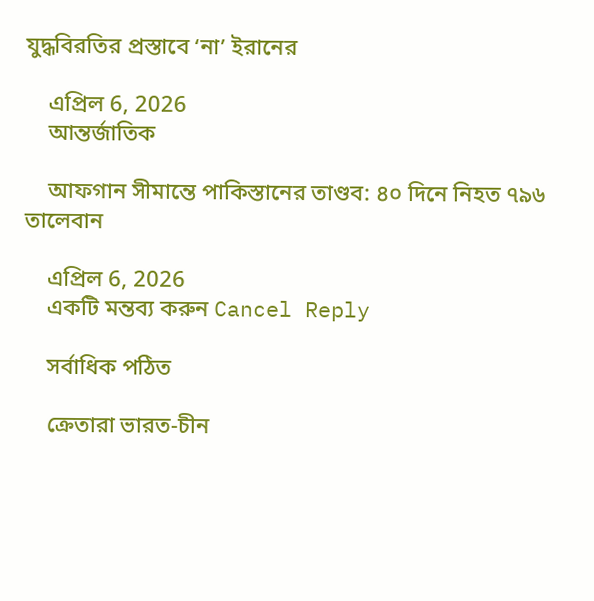যুদ্ধবিরতির প্রস্তাবে ‘না’ ইরানের

    এপ্রিল 6, 2026
    আন্তর্জাতিক

    আফগান সীমান্তে পাকিস্তানের তাণ্ডব: ৪০ দিনে নিহত ৭৯৬ তালেবান

    এপ্রিল 6, 2026
    একটি মন্তব্য করুন Cancel Reply

    সর্বাধিক পঠিত

    ক্রেতারা ভারত-চীন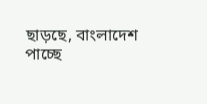ছাড়ছে, বাংলাদেশ পাচ্ছে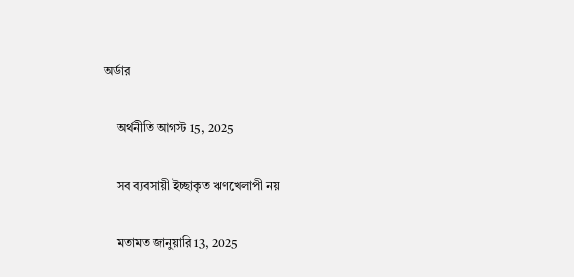অর্ডার

    অর্থনীতি আগস্ট 15, 2025

    সব ব্যবসায়ী ইচ্ছাকৃত ঋণখেলাপী নয়

    মতামত জানুয়ারি 13, 2025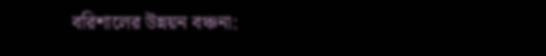বরিশালের উন্নয়ন বঞ্চনা: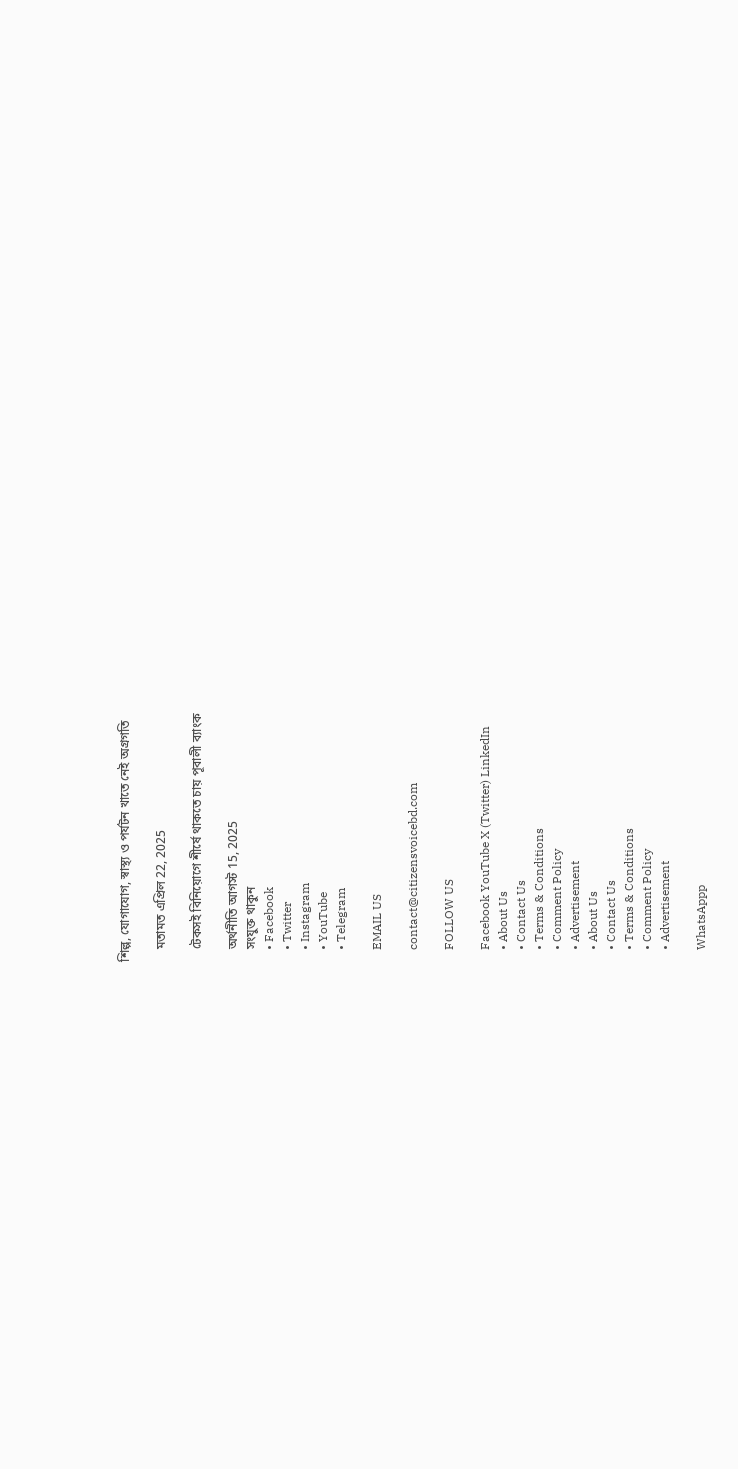শিল্প, যোগাযোগ, স্বাস্থ্য ও পর্যটন খাতে নেই অগ্রগতি

    মতামত এপ্রিল 22, 2025

    টেকসই বিনিয়োগে শীর্ষে থাকতে চায় পূবালী ব্যাংক

    অর্থনীতি আগস্ট 15, 2025
    সংযুক্ত থাকুন
    • Facebook
    • Twitter
    • Instagram
    • YouTube
    • Telegram

    EMAIL US

    contact@citizensvoicebd.com

    FOLLOW US

    Facebook YouTube X (Twitter) LinkedIn
    • About Us
    • Contact Us
    • Terms & Conditions
    • Comment Policy
    • Advertisement
    • About Us
    • Contact Us
    • Terms & Conditions
    • Comment Policy
    • Advertisement

    WhatsAppp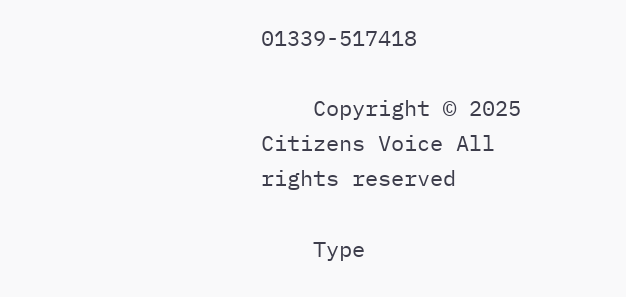01339-517418

    Copyright © 2025 Citizens Voice All rights reserved

    Type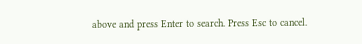above and press Enter to search. Press Esc to cancel.